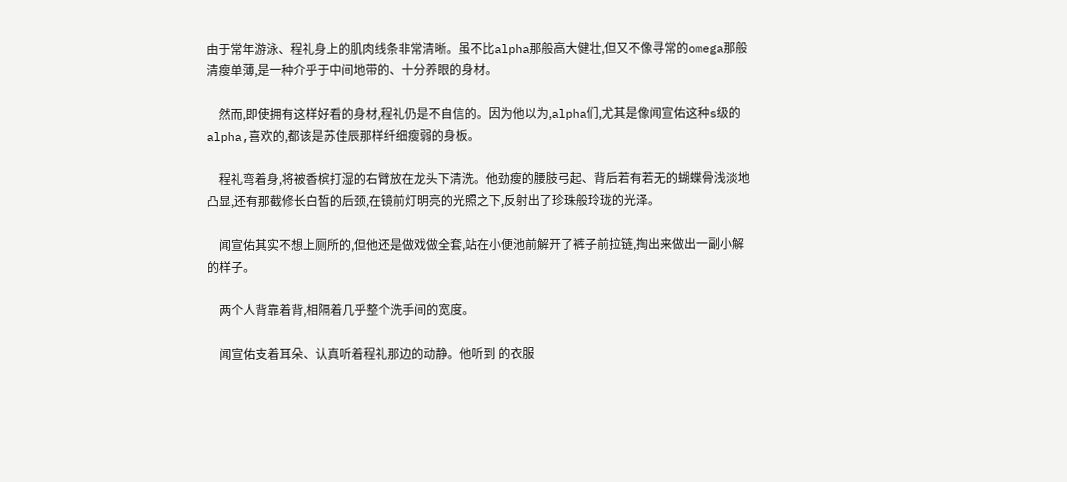由于常年游泳、程礼身上的肌肉线条非常清晰。虽不比alpha那般高大健壮,但又不像寻常的omega那般清瘦单薄,是一种介乎于中间地带的、十分养眼的身材。

    然而,即使拥有这样好看的身材,程礼仍是不自信的。因为他以为,alpha们,尤其是像闻宣佑这种s级的alpha,喜欢的,都该是苏佳辰那样纤细瘦弱的身板。

    程礼弯着身,将被香槟打湿的右臂放在龙头下清洗。他劲瘦的腰肢弓起、背后若有若无的蝴蝶骨浅淡地凸显,还有那截修长白皙的后颈,在镜前灯明亮的光照之下,反射出了珍珠般玲珑的光泽。

    闻宣佑其实不想上厕所的,但他还是做戏做全套,站在小便池前解开了裤子前拉链,掏出来做出一副小解的样子。

    两个人背靠着背,相隔着几乎整个洗手间的宽度。

    闻宣佑支着耳朵、认真听着程礼那边的动静。他听到 的衣服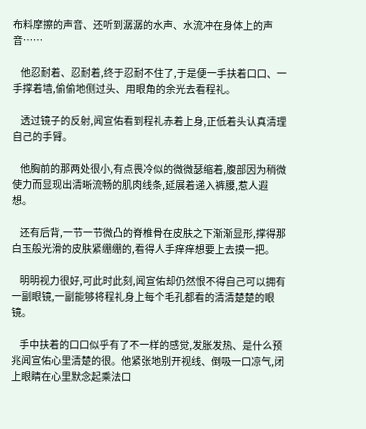布料摩擦的声音、还听到潺潺的水声、水流冲在身体上的声音……

    他忍耐着、忍耐着,终于忍耐不住了,于是便一手扶着口口、一手撑着墙,偷偷地侧过头、用眼角的余光去看程礼。

    透过镜子的反射,闻宣佑看到程礼赤着上身,正低着头认真清理自己的手臂。

    他胸前的那两处很小,有点畏冷似的微微瑟缩着,腹部因为稍微使力而显现出清晰流畅的肌肉线条,延展着递入裤腰,惹人遐想。

    还有后背,一节一节微凸的脊椎骨在皮肤之下渐渐显形,撑得那白玉般光滑的皮肤紧绷绷的,看得人手痒痒想要上去摸一把。

    明明视力很好,可此时此刻,闻宣佑却仍然恨不得自己可以拥有一副眼镜,一副能够将程礼身上每个毛孔都看的清清楚楚的眼镜。

    手中扶着的口口似乎有了不一样的感觉,发胀发热、是什么预兆闻宣佑心里清楚的很。他紧张地别开视线、倒吸一口凉气,闭上眼睛在心里默念起乘法口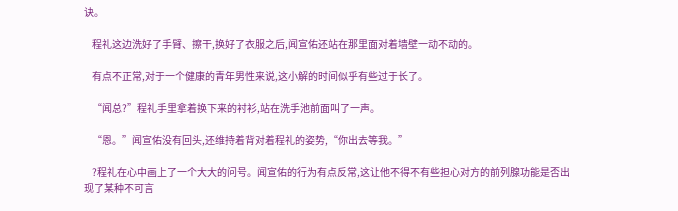诀。

    程礼这边洗好了手臂、擦干,换好了衣服之后,闻宣佑还站在那里面对着墙壁一动不动的。

    有点不正常,对于一个健康的青年男性来说,这小解的时间似乎有些过于长了。

    “闻总?”程礼手里拿着换下来的衬衫,站在洗手池前面叫了一声。

    “恩。”闻宣佑没有回头,还维持着背对着程礼的姿势,“你出去等我。”

    ?程礼在心中画上了一个大大的问号。闻宣佑的行为有点反常,这让他不得不有些担心对方的前列腺功能是否出现了某种不可言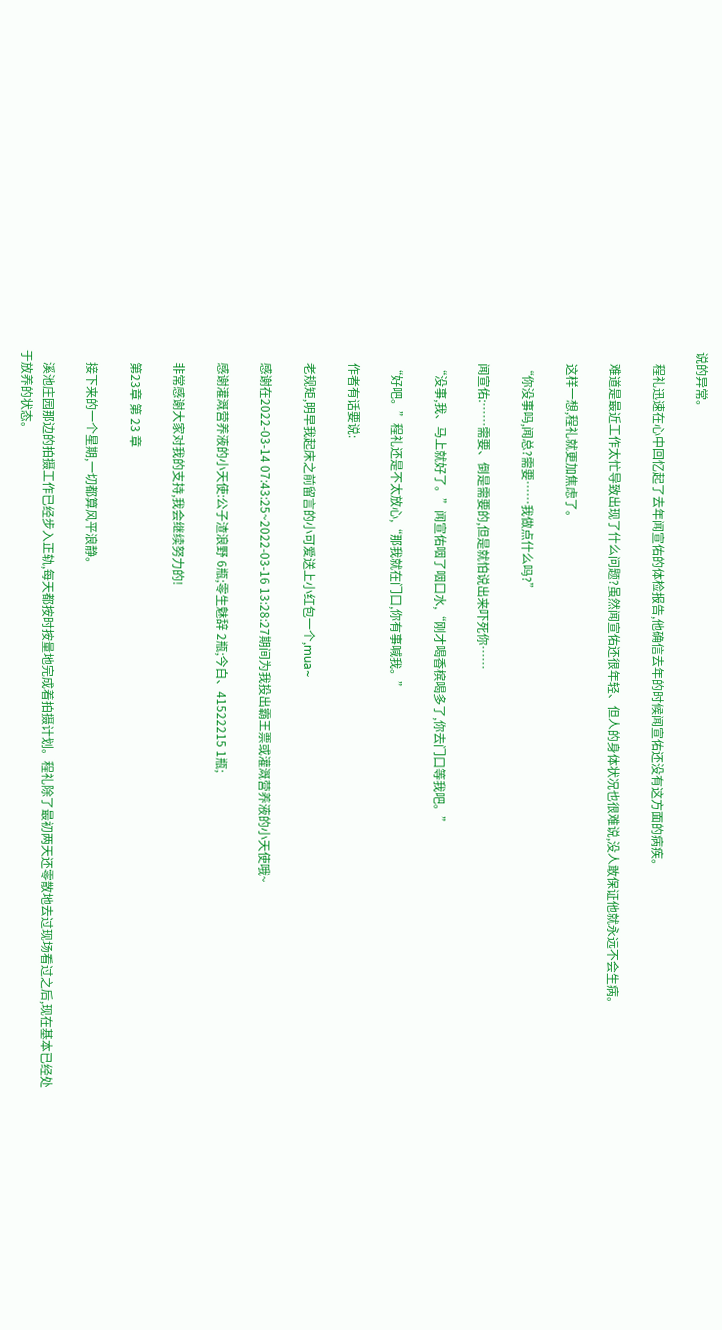说的异常。

    程礼迅速在心中回忆起了去年闻宣佑的体检报告,他确信去年的时候闻宣佑还没有这方面的病疾。

    难道是最近工作太忙导致出现了什么问题?虽然闻宣佑还很年轻、但人的身体状况也很难说,没人敢保证他就永远不会生病。

    这样一想,程礼就更加焦虑了。

    “你没事吗,闻总?需要……我做点什么吗?”

    闻宣佑:……需要、倒是需要的,但是就怕说出来吓死你……

    “没事,我、马上就好了。”闻宣佑咽了咽口水,“刚才喝香槟喝多了,你去门口等我吧。”

    “好吧。”程礼还是不太放心,“那我就在门口,你有事喊我。”

    作者有话要说:

    老规矩,明早我起床之前留言的小可爱送上小红包一个,mua~

    感谢在2022-03-14 07:43:25~2022-03-16 13:28:27期间为我投出霸王票或灌溉营养液的小天使哦~

    感谢灌溉营养液的小天使:公子渣浪野 6瓶;零生魅辞 2瓶;今白、41522215 1瓶;

    非常感谢大家对我的支持,我会继续努力的!

    第23章 第 23 章

    接下来的一个星期,一切都算风平浪静。

    溪池庄园那边的拍摄工作已经步入正轨,每天都按时按量地完成着拍摄计划。程礼除了最初两天还零散地去过现场看过之后,现在基本已经处于放养的状态。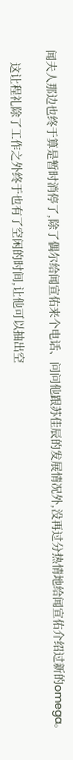闻夫人那边也终于算是暂时消停了,除了偶尔给闻宣佑来个电话、问问他跟苏佳辰的发展情况外,没再过分热情地给闻宣佑介绍过新的omega。

    这让程礼除了工作之外终于也有了空闲的时间,让他可以抽出空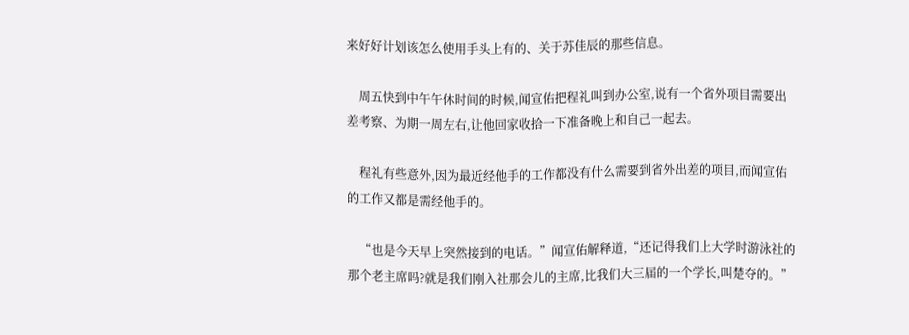来好好计划该怎么使用手头上有的、关于苏佳辰的那些信息。

    周五快到中午午休时间的时候,闻宣佑把程礼叫到办公室,说有一个省外项目需要出差考察、为期一周左右,让他回家收拾一下准备晚上和自己一起去。

    程礼有些意外,因为最近经他手的工作都没有什么需要到省外出差的项目,而闻宣佑的工作又都是需经他手的。

    “也是今天早上突然接到的电话。”闻宣佑解释道,“还记得我们上大学时游泳社的那个老主席吗?就是我们刚入社那会儿的主席,比我们大三届的一个学长,叫楚夺的。”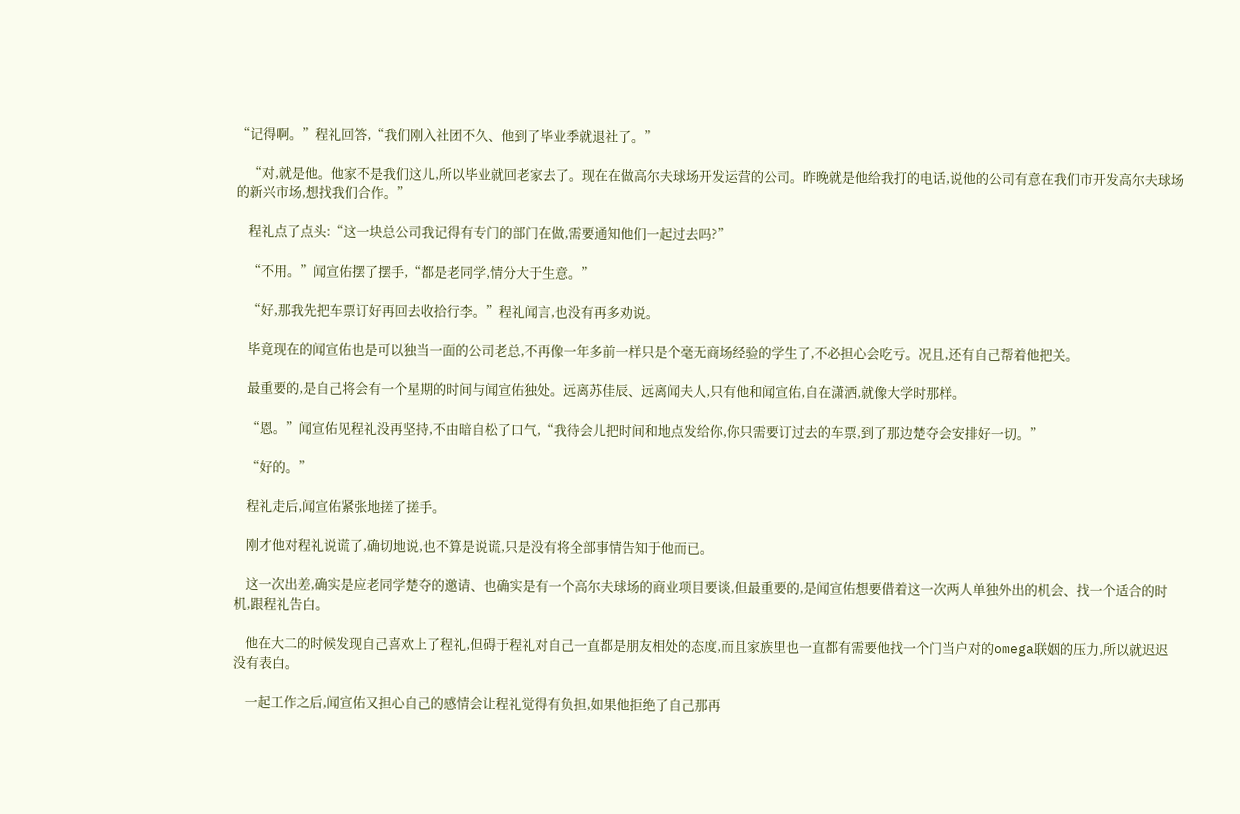“记得啊。”程礼回答,“我们刚入社团不久、他到了毕业季就退社了。”

    “对,就是他。他家不是我们这儿,所以毕业就回老家去了。现在在做高尔夫球场开发运营的公司。昨晚就是他给我打的电话,说他的公司有意在我们市开发高尔夫球场的新兴市场,想找我们合作。”

    程礼点了点头:“这一块总公司我记得有专门的部门在做,需要通知他们一起过去吗?”

    “不用。”闻宣佑摆了摆手,“都是老同学,情分大于生意。”

    “好,那我先把车票订好再回去收拾行李。”程礼闻言,也没有再多劝说。

    毕竟现在的闻宣佑也是可以独当一面的公司老总,不再像一年多前一样只是个毫无商场经验的学生了,不必担心会吃亏。况且,还有自己帮着他把关。

    最重要的,是自己将会有一个星期的时间与闻宣佑独处。远离苏佳辰、远离闻夫人,只有他和闻宣佑,自在潇洒,就像大学时那样。

    “恩。”闻宣佑见程礼没再坚持,不由暗自松了口气,“我待会儿把时间和地点发给你,你只需要订过去的车票,到了那边楚夺会安排好一切。”

    “好的。”

    程礼走后,闻宣佑紧张地搓了搓手。

    刚才他对程礼说谎了,确切地说,也不算是说谎,只是没有将全部事情告知于他而已。

    这一次出差,确实是应老同学楚夺的邀请、也确实是有一个高尔夫球场的商业项目要谈,但最重要的,是闻宣佑想要借着这一次两人单独外出的机会、找一个适合的时机,跟程礼告白。

    他在大二的时候发现自己喜欢上了程礼,但碍于程礼对自己一直都是朋友相处的态度,而且家族里也一直都有需要他找一个门当户对的omega联姻的压力,所以就迟迟没有表白。

    一起工作之后,闻宣佑又担心自己的感情会让程礼觉得有负担,如果他拒绝了自己那再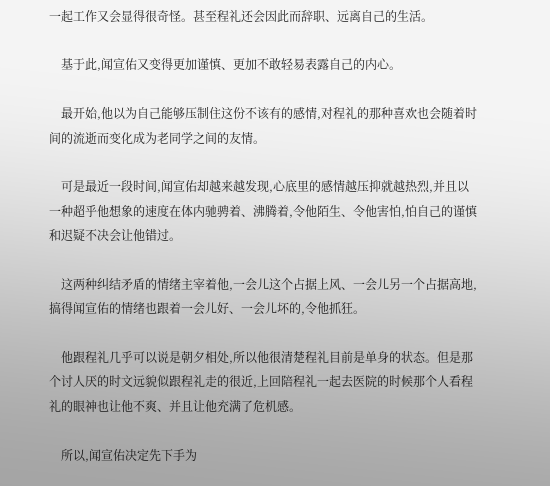一起工作又会显得很奇怪。甚至程礼还会因此而辞职、远离自己的生活。

    基于此,闻宣佑又变得更加谨慎、更加不敢轻易表露自己的内心。

    最开始,他以为自己能够压制住这份不该有的感情,对程礼的那种喜欢也会随着时间的流逝而变化成为老同学之间的友情。

    可是最近一段时间,闻宣佑却越来越发现,心底里的感情越压抑就越热烈,并且以一种超乎他想象的速度在体内驰骋着、沸腾着,令他陌生、令他害怕,怕自己的谨慎和迟疑不决会让他错过。

    这两种纠结矛盾的情绪主宰着他,一会儿这个占据上风、一会儿另一个占据高地,搞得闻宣佑的情绪也跟着一会儿好、一会儿坏的,令他抓狂。

    他跟程礼几乎可以说是朝夕相处,所以他很清楚程礼目前是单身的状态。但是那个讨人厌的时文远貌似跟程礼走的很近,上回陪程礼一起去医院的时候那个人看程礼的眼神也让他不爽、并且让他充满了危机感。

    所以,闻宣佑决定先下手为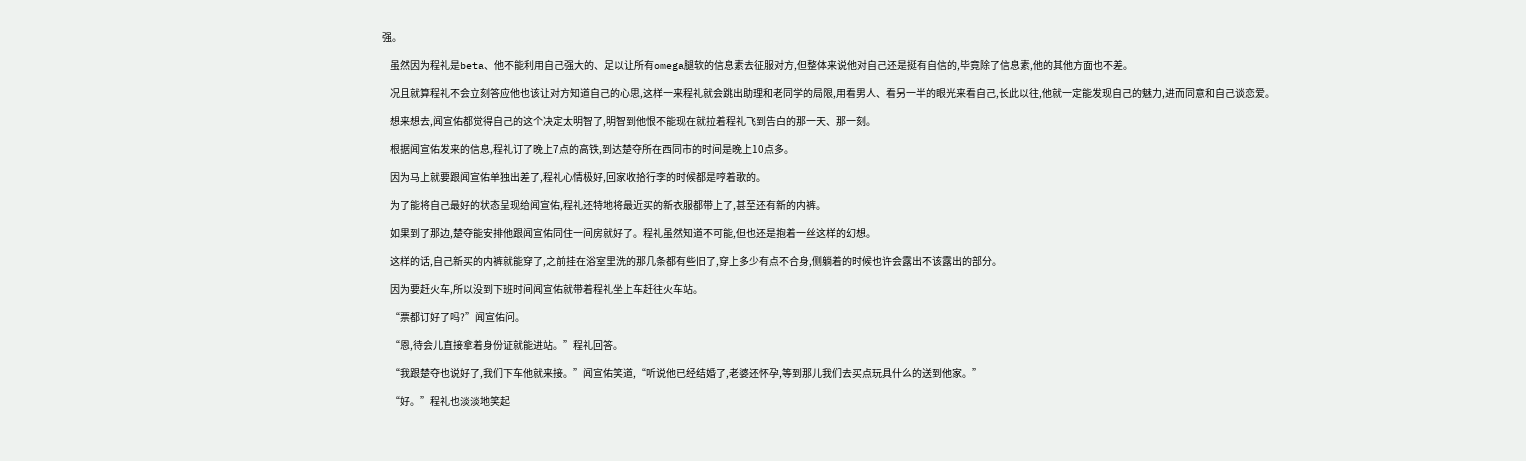强。

    虽然因为程礼是beta、他不能利用自己强大的、足以让所有omega腿软的信息素去征服对方,但整体来说他对自己还是挺有自信的,毕竟除了信息素,他的其他方面也不差。

    况且就算程礼不会立刻答应他也该让对方知道自己的心思,这样一来程礼就会跳出助理和老同学的局限,用看男人、看另一半的眼光来看自己,长此以往,他就一定能发现自己的魅力,进而同意和自己谈恋爱。

    想来想去,闻宣佑都觉得自己的这个决定太明智了,明智到他恨不能现在就拉着程礼飞到告白的那一天、那一刻。

    根据闻宣佑发来的信息,程礼订了晚上7点的高铁,到达楚夺所在西同市的时间是晚上10点多。

    因为马上就要跟闻宣佑单独出差了,程礼心情极好,回家收拾行李的时候都是哼着歌的。

    为了能将自己最好的状态呈现给闻宣佑,程礼还特地将最近买的新衣服都带上了,甚至还有新的内裤。

    如果到了那边,楚夺能安排他跟闻宣佑同住一间房就好了。程礼虽然知道不可能,但也还是抱着一丝这样的幻想。

    这样的话,自己新买的内裤就能穿了,之前挂在浴室里洗的那几条都有些旧了,穿上多少有点不合身,侧躺着的时候也许会露出不该露出的部分。

    因为要赶火车,所以没到下班时间闻宣佑就带着程礼坐上车赶往火车站。

    “票都订好了吗?”闻宣佑问。

    “恩,待会儿直接拿着身份证就能进站。”程礼回答。

    “我跟楚夺也说好了,我们下车他就来接。”闻宣佑笑道,“听说他已经结婚了,老婆还怀孕,等到那儿我们去买点玩具什么的送到他家。”

    “好。”程礼也淡淡地笑起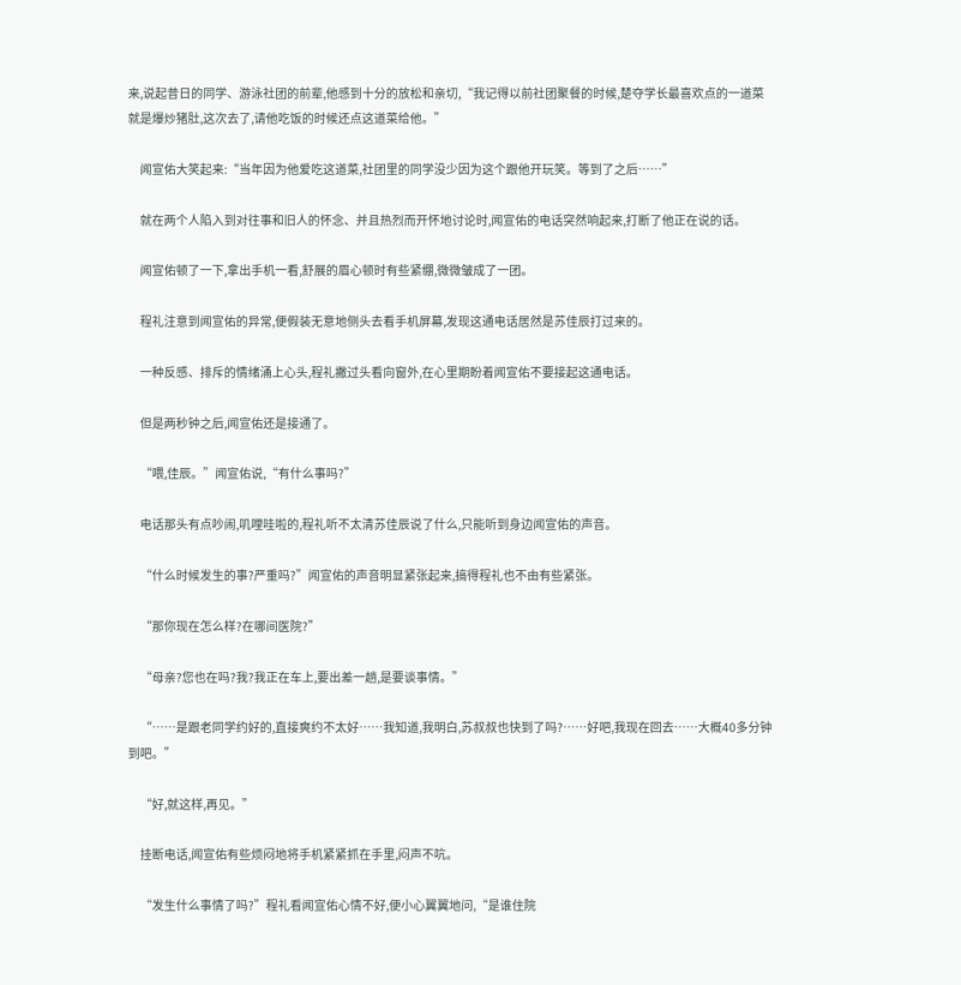来,说起昔日的同学、游泳社团的前辈,他感到十分的放松和亲切,“我记得以前社团聚餐的时候,楚夺学长最喜欢点的一道菜就是爆炒猪肚,这次去了,请他吃饭的时候还点这道菜给他。”

    闻宣佑大笑起来:“当年因为他爱吃这道菜,社团里的同学没少因为这个跟他开玩笑。等到了之后……”

    就在两个人陷入到对往事和旧人的怀念、并且热烈而开怀地讨论时,闻宣佑的电话突然响起来,打断了他正在说的话。

    闻宣佑顿了一下,拿出手机一看,舒展的眉心顿时有些紧绷,微微皱成了一团。

    程礼注意到闻宣佑的异常,便假装无意地侧头去看手机屏幕,发现这通电话居然是苏佳辰打过来的。

    一种反感、排斥的情绪涌上心头,程礼撇过头看向窗外,在心里期盼着闻宣佑不要接起这通电话。

    但是两秒钟之后,闻宣佑还是接通了。

    “喂,佳辰。”闻宣佑说,“有什么事吗?”

    电话那头有点吵闹,叽哩哇啦的,程礼听不太清苏佳辰说了什么,只能听到身边闻宣佑的声音。

    “什么时候发生的事?严重吗?”闻宣佑的声音明显紧张起来,搞得程礼也不由有些紧张。

    “那你现在怎么样?在哪间医院?”

    “母亲?您也在吗?我?我正在车上,要出差一趟,是要谈事情。”

    “……是跟老同学约好的,直接爽约不太好……我知道,我明白,苏叔叔也快到了吗?……好吧,我现在回去……大概40多分钟到吧。”

    “好,就这样,再见。”

    挂断电话,闻宣佑有些烦闷地将手机紧紧抓在手里,闷声不吭。

    “发生什么事情了吗?”程礼看闻宣佑心情不好,便小心翼翼地问,“是谁住院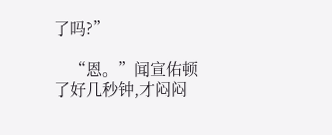了吗?”

    “恩。”闻宣佑顿了好几秒钟,才闷闷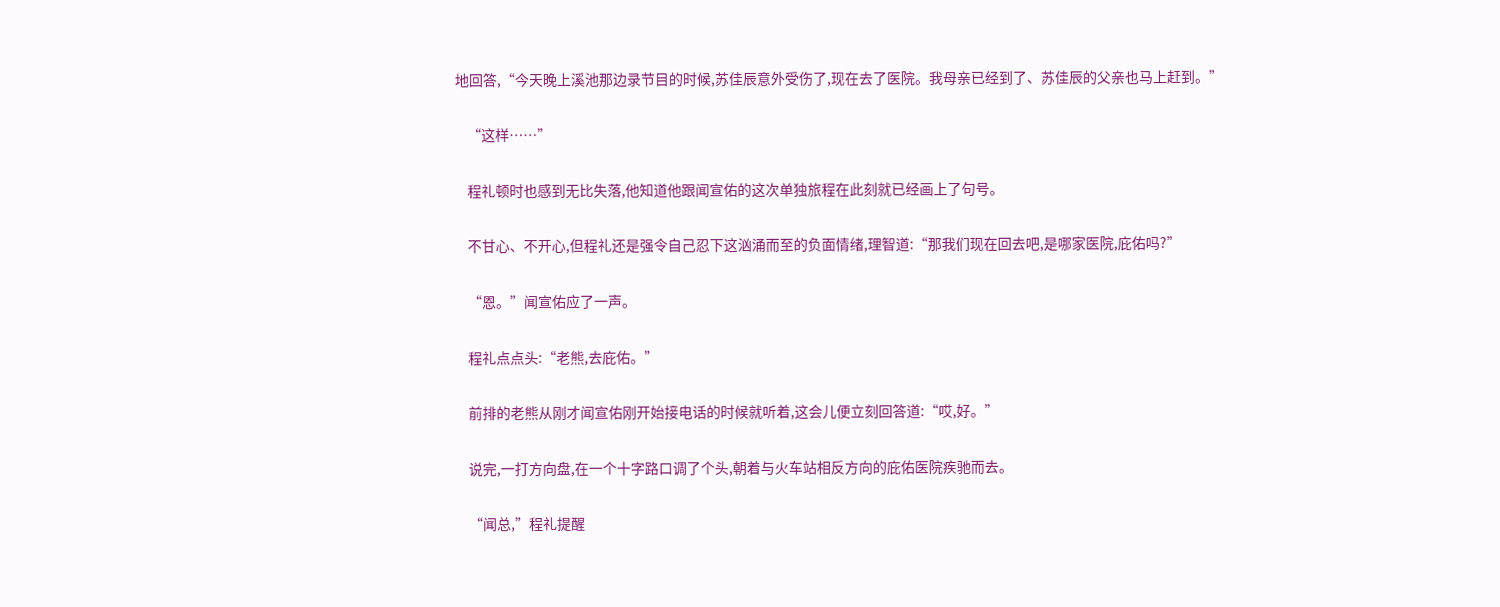地回答,“今天晚上溪池那边录节目的时候,苏佳辰意外受伤了,现在去了医院。我母亲已经到了、苏佳辰的父亲也马上赶到。”

    “这样……”

    程礼顿时也感到无比失落,他知道他跟闻宣佑的这次单独旅程在此刻就已经画上了句号。

    不甘心、不开心,但程礼还是强令自己忍下这汹涌而至的负面情绪,理智道:“那我们现在回去吧,是哪家医院,庇佑吗?”

    “恩。”闻宣佑应了一声。

    程礼点点头:“老熊,去庇佑。”

    前排的老熊从刚才闻宣佑刚开始接电话的时候就听着,这会儿便立刻回答道:“哎,好。”

    说完,一打方向盘,在一个十字路口调了个头,朝着与火车站相反方向的庇佑医院疾驰而去。

    “闻总,”程礼提醒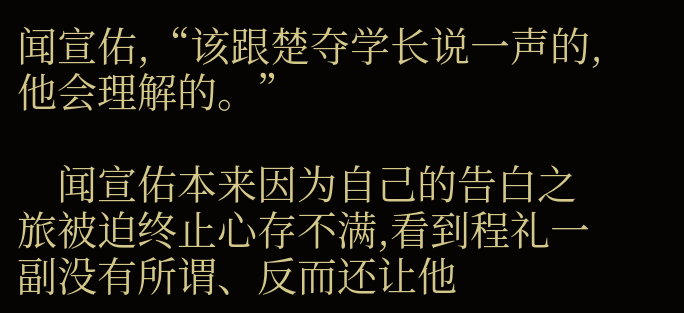闻宣佑,“该跟楚夺学长说一声的,他会理解的。”

    闻宣佑本来因为自己的告白之旅被迫终止心存不满,看到程礼一副没有所谓、反而还让他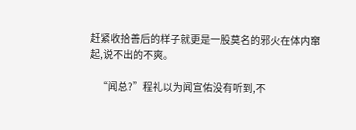赶紧收拾善后的样子就更是一股莫名的邪火在体内窜起,说不出的不爽。

    “闻总?”程礼以为闻宣佑没有听到,不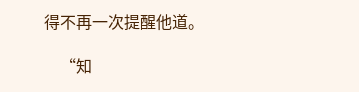得不再一次提醒他道。

    “知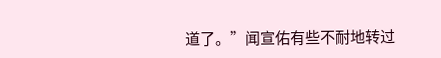道了。”闻宣佑有些不耐地转过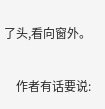了头,看向窗外。

    作者有话要说: